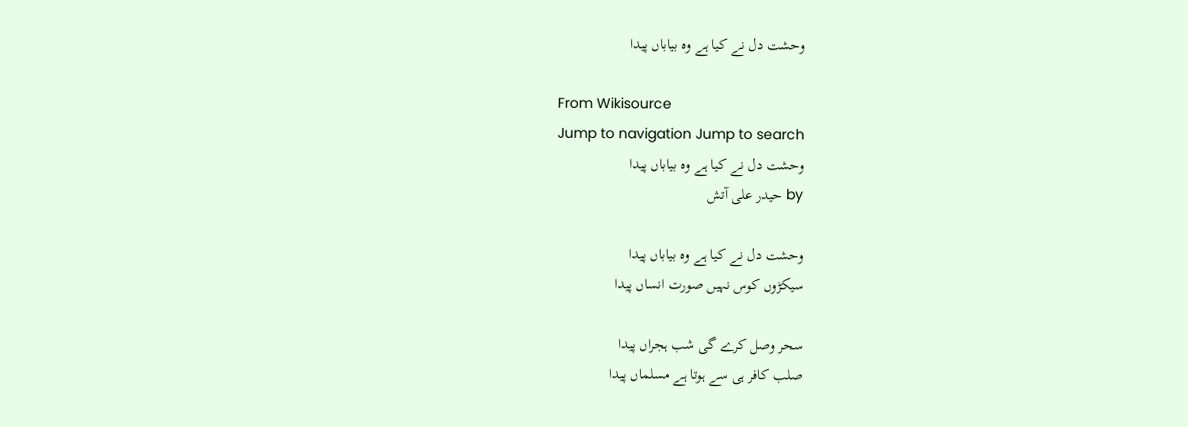وحشت دل نے کیا ہے وہ بیاباں پیدا

From Wikisource
Jump to navigation Jump to search
وحشت دل نے کیا ہے وہ بیاباں پیدا
by حیدر علی آتش

وحشت دل نے کیا ہے وہ بیاباں پیدا
سیکڑوں کوس نہیں صورت انساں پیدا

سحر وصل کرے گی شب ہجراں پیدا
صلب کافر ہی سے ہوتا ہے مسلماں پیدا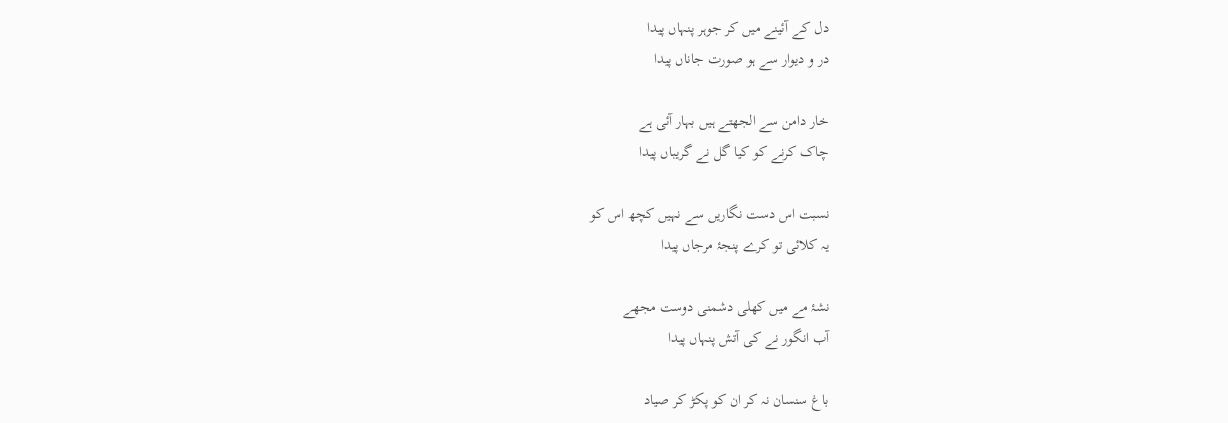دل کے آئینے میں کر جوہر پنہاں پیدا
در و دیوار سے ہو صورت جاناں پیدا

خار دامن سے الجھتے ہیں بہار آئی ہے
چاک کرنے کو کیا گل نے گریباں پیدا

نسبت اس دست نگاریں سے نہیں کچھ اس کو
یہ کلائی تو کرے پنجۂ مرجاں پیدا

نشۂ مے میں کھلی دشمنی دوست مجھے
آب انگور نے کی آتش پنہاں پیدا

باغ سنسان نہ کر ان کو پکڑ کر صیاد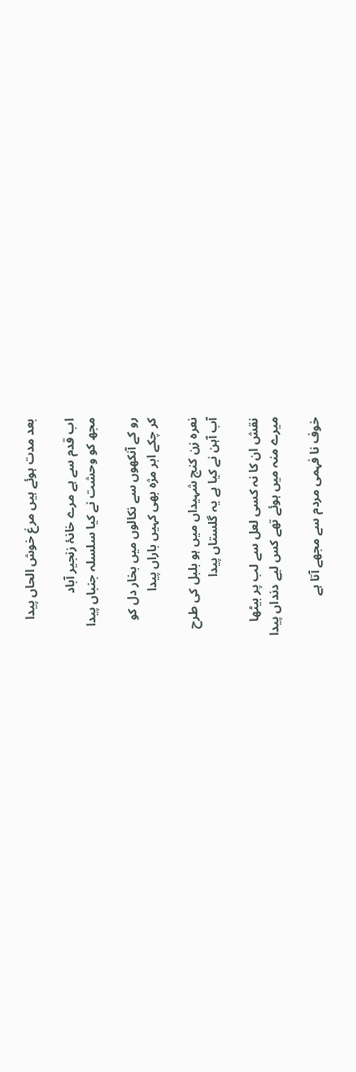بعد مدت ہوئے ہیں مرغ خوش الحاں پیدا

اب قدم سے ہے مرے خانۂ زنجیر آباد
مجھ کو وحشت نے کیا سلسلہ جنباں پیدا

رو کے آنکھوں سے نکالوں میں بخار دل کو
کر چکے ابر مژہ بھی کہیں باراں پیدا

نعرہ زن کنج شہیداں میں ہو بلبل کی طرح
آب آہن نے کیا ہے یہ گلستاں پیدا

نقش ان کا نہ کسی لعل سے لب پر بیٹھا
میرے منہ میں ہوئے تھے کس لیے دنداں پیدا

خوف نا فہمی مردم سے مجھے آتا ہے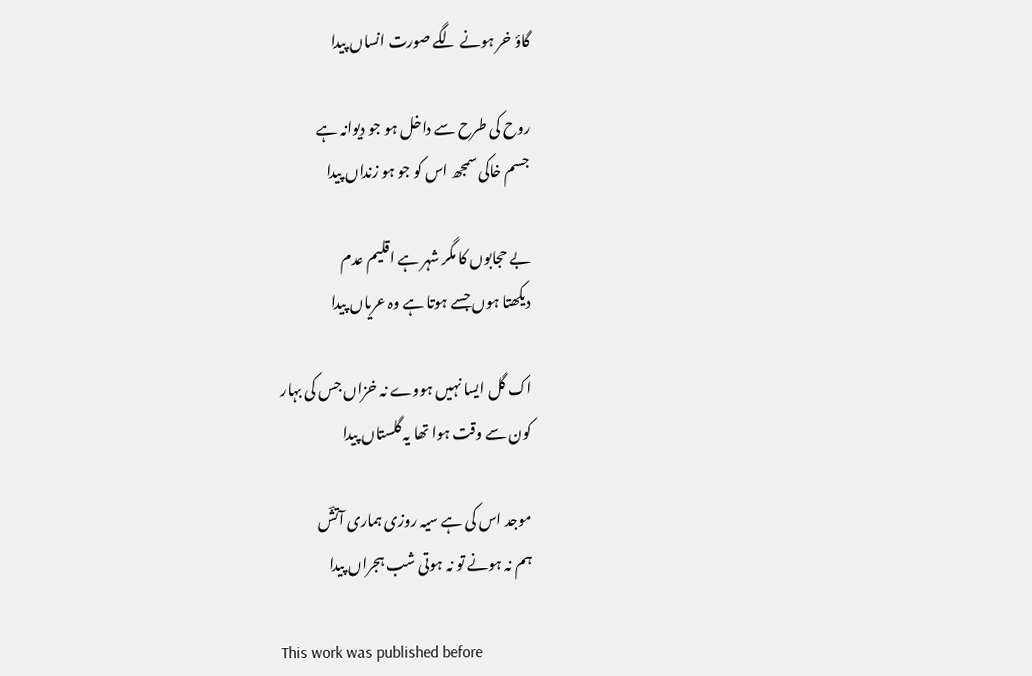گاؤ خر ہونے لگے صورت انساں پیدا

روح کی طرح سے داخل ہو جو دیوانہ ہے
جسم خاکی سمجھ اس کو جو ہو زنداں پیدا

بے حجابوں کا مگر شہر ہے اقلیم عدم
دیکھتا ہوں جسے ہوتا ہے وہ عریاں پیدا

اک گل ایسا نہیں ہووے نہ خزاں جس کی بہار
کون سے وقت ہوا تھا یہ گلستاں پیدا

موجد اس کی ہے سیہ روزی ہماری آتشؔ
ہم نہ ہونے تو نہ ہوتی شب ہجراں پیدا

This work was published before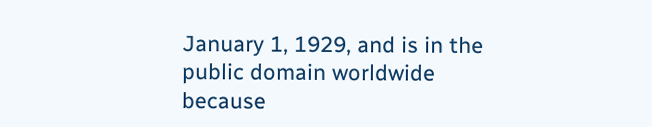January 1, 1929, and is in the public domain worldwide because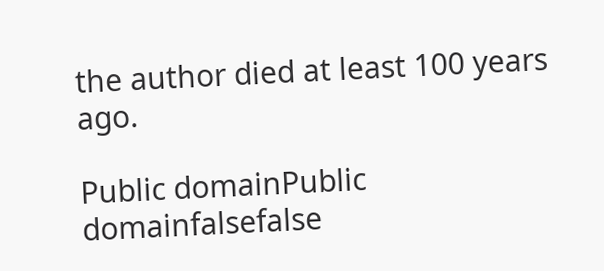the author died at least 100 years ago.

Public domainPublic domainfalsefalse